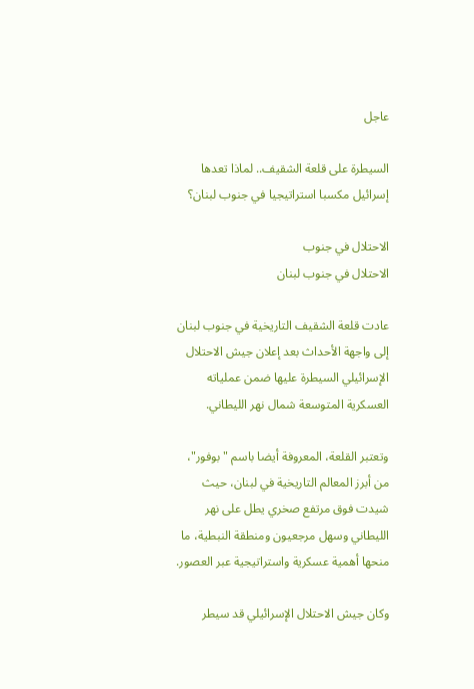عاجل

السيطرة على قلعة الشقيف.. لماذا تعدها إسرائيل مكسبا استراتيجيا في جنوب لبنان؟

الاحتلال في جنوب
الاحتلال في جنوب لبنان

عادت قلعة الشقيف التاريخية في جنوب لبنان إلى واجهة الأحداث بعد إعلان جيش الاحتلال  الإسرائيلي السيطرة عليها ضمن عملياته العسكرية المتوسعة شمال نهر الليطاني.

وتعتبر القلعة، المعروفة أيضا باسم "بوفور"، من أبرز المعالم التاريخية في لبنان، حيث شيدت فوق مرتفع صخري يطل على نهر الليطاني وسهل مرجعيون ومنطقة النبطية، ما منحها أهمية عسكرية واستراتيجية عبر العصور.

وكان جيش الاحتلال الإسرائيلي قد سيطر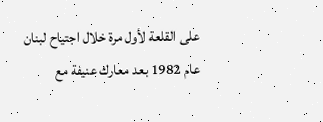على القلعة لأول مرة خلال اجتياح لبنان عام 1982 بعد معارك عنيفة مع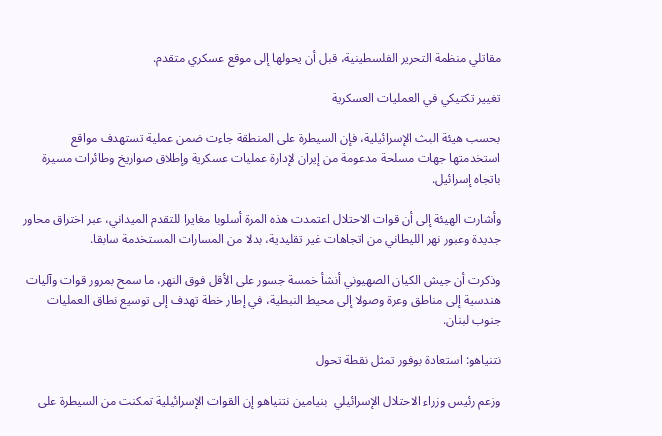مقاتلي منظمة التحرير الفلسطينية، قبل أن يحولها إلى موقع عسكري متقدم.

تغيير تكتيكي في العمليات العسكرية

بحسب هيئة البث الإسرائيلية، فإن السيطرة على المنطقة جاءت ضمن عملية تستهدف مواقع استخدمتها جهات مسلحة مدعومة من إيران لإدارة عمليات عسكرية وإطلاق صواريخ وطائرات مسيرة باتجاه إسرائيل.

وأشارت الهيئة إلى أن قوات الاحتلال اعتمدت هذه المرة أسلوبا مغايرا للتقدم الميداني، عبر اختراق محاور جديدة وعبور نهر الليطاني من اتجاهات غير تقليدية، بدلا من المسارات المستخدمة سابقا.

وذكرت أن جيش الكيان الصهيوني أنشأ خمسة جسور على الأقل فوق النهر، ما سمح بمرور قوات وآليات هندسية إلى مناطق وعرة وصولا إلى محيط النبطية، في إطار خطة تهدف إلى توسيع نطاق العمليات جنوب لبنان.

نتنياهو: استعادة بوفور تمثل نقطة تحول

وزعم رئيس وزراء الاحتلال الإسرائيلي  بنيامين نتنياهو إن القوات الإسرائيلية تمكنت من السيطرة على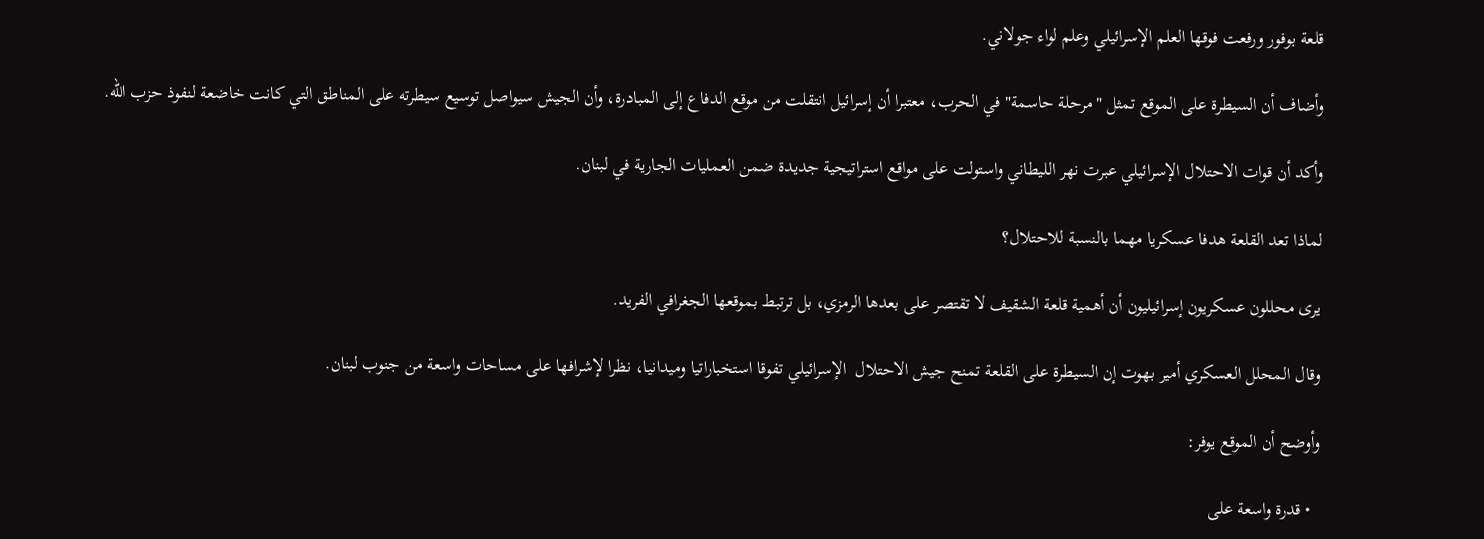قلعة بوفور ورفعت فوقها العلم الإسرائيلي وعلم لواء جولاني.

وأضاف أن السيطرة على الموقع تمثل "مرحلة حاسمة" في الحرب، معتبرا أن إسرائيل انتقلت من موقع الدفاع إلى المبادرة، وأن الجيش سيواصل توسيع سيطرته على المناطق التي كانت خاضعة لنفوذ حزب الله.

وأكد أن قوات الاحتلال الإسرائيلي عبرت نهر الليطاني واستولت على مواقع استراتيجية جديدة ضمن العمليات الجارية في لبنان.

لماذا تعد القلعة هدفا عسكريا مهما بالنسبة للاحتلال؟

يرى محللون عسكريون إسرائيليون أن أهمية قلعة الشقيف لا تقتصر على بعدها الرمزي، بل ترتبط بموقعها الجغرافي الفريد.

وقال المحلل العسكري أمير بهوت إن السيطرة على القلعة تمنح جيش الاحتلال  الإسرائيلي تفوقا استخباراتيا وميدانيا، نظرا لإشرافها على مساحات واسعة من جنوب لبنان.

وأوضح أن الموقع يوفر:

  • قدرة واسعة على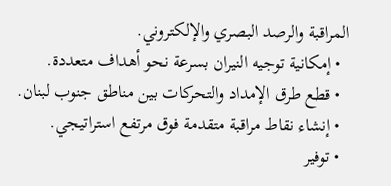المراقبة والرصد البصري والإلكتروني.
  • إمكانية توجيه النيران بسرعة نحو أهداف متعددة.
  • قطع طرق الإمداد والتحركات بين مناطق جنوب لبنان.
  • إنشاء نقاط مراقبة متقدمة فوق مرتفع استراتيجي.
  • توفير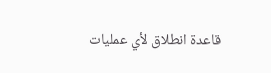قاعدة انطلاق لأي عمليات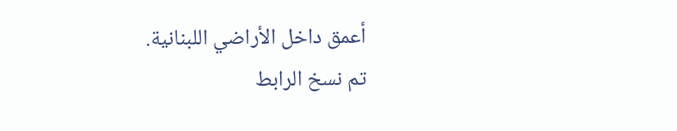أعمق داخل الأراضي اللبنانية.
تم نسخ الرابط